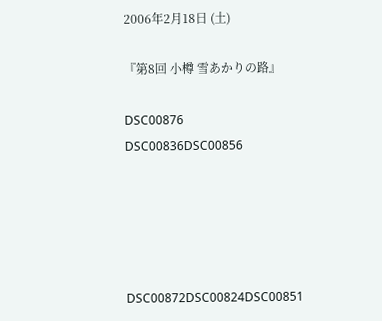2006年2月18日 (土)

『第8回 小樽 雪あかりの路』

DSC00876 DSC00836DSC00856





DSC00872DSC00824DSC00851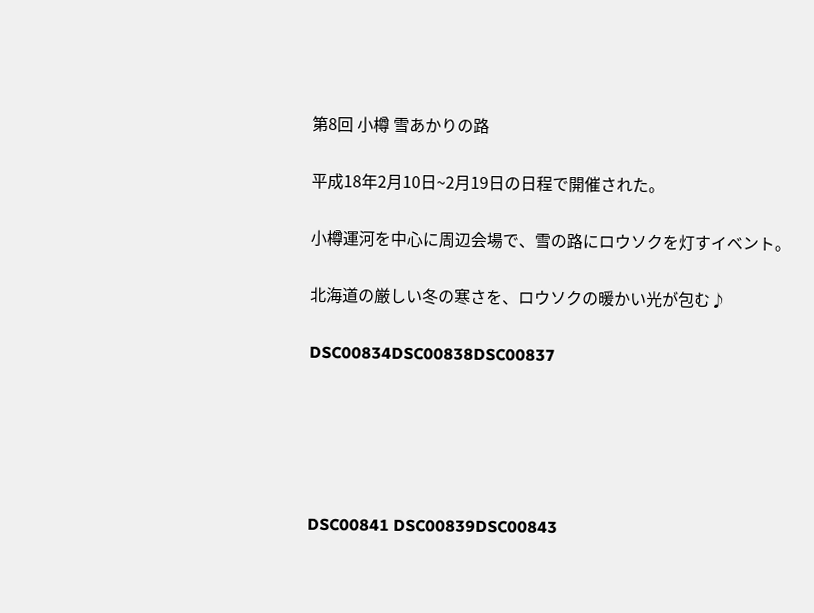第8回 小樽 雪あかりの路

平成18年2月10日~2月19日の日程で開催された。

小樽運河を中心に周辺会場で、雪の路にロウソクを灯すイベント。

北海道の厳しい冬の寒さを、ロウソクの暖かい光が包む♪

DSC00834DSC00838DSC00837





DSC00841 DSC00839DSC00843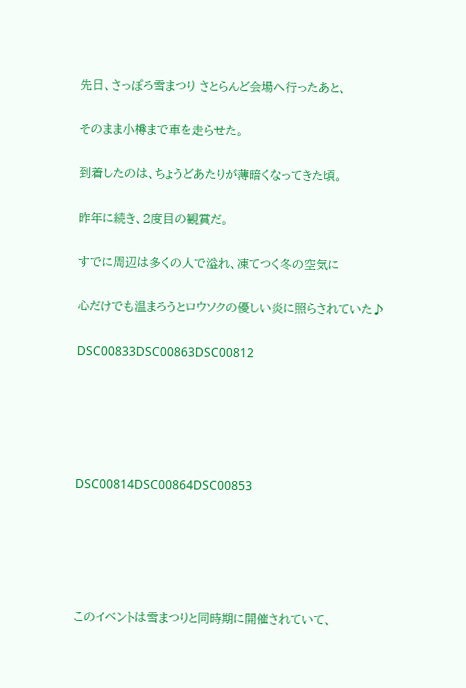先日、さっぽろ雪まつり さとらんど会場へ行ったあと、

そのまま小樽まで車を走らせた。

到着したのは、ちょうどあたりが薄暗くなってきた頃。

昨年に続き、2度目の観賞だ。

すでに周辺は多くの人で溢れ、凍てつく冬の空気に

心だけでも温まろうとロウソクの優しい炎に照らされていた♪

DSC00833DSC00863DSC00812





DSC00814DSC00864DSC00853





このイベントは雪まつりと同時期に開催されていて、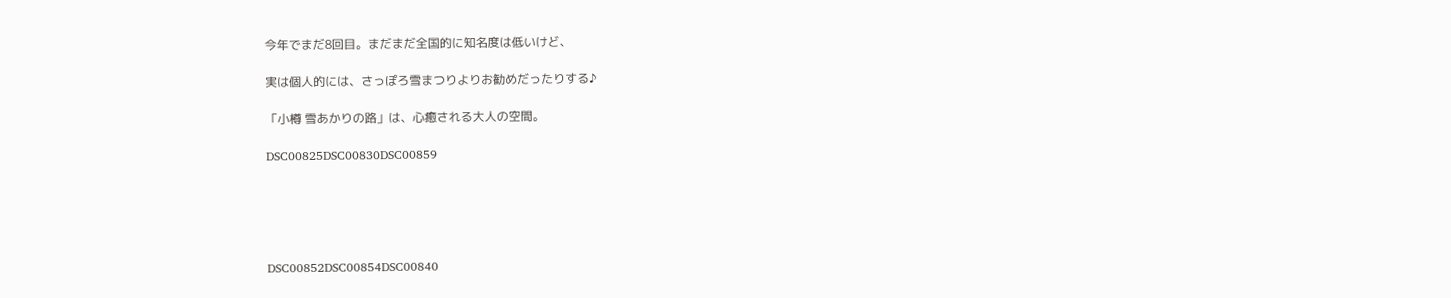今年でまだ8回目。まだまだ全国的に知名度は低いけど、

実は個人的には、さっぽろ雪まつりよりお勧めだったりする♪

「小樽 雪あかりの路」は、心癒される大人の空間。

DSC00825DSC00830DSC00859





DSC00852DSC00854DSC00840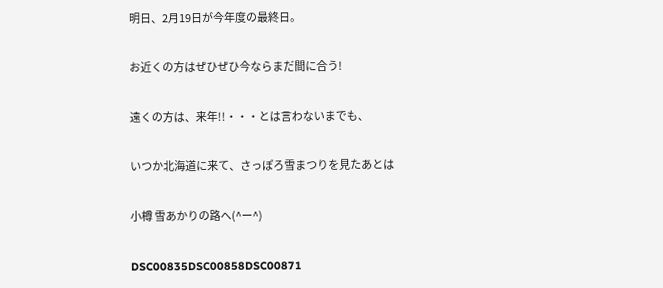明日、2月19日が今年度の最終日。

お近くの方はぜひぜひ今ならまだ間に合う!

遠くの方は、来年!!・・・とは言わないまでも、

いつか北海道に来て、さっぽろ雪まつりを見たあとは

小樽 雪あかりの路へ(^ー^)

DSC00835DSC00858DSC00871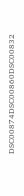DSC00874DSC00860DSC00832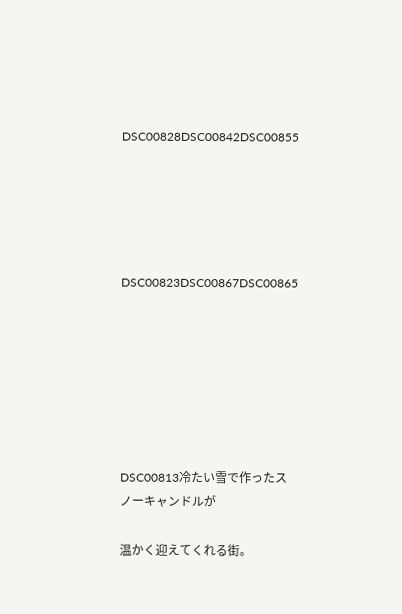DSC00828DSC00842DSC00855





DSC00823DSC00867DSC00865







DSC00813冷たい雪で作ったスノーキャンドルが

温かく迎えてくれる街。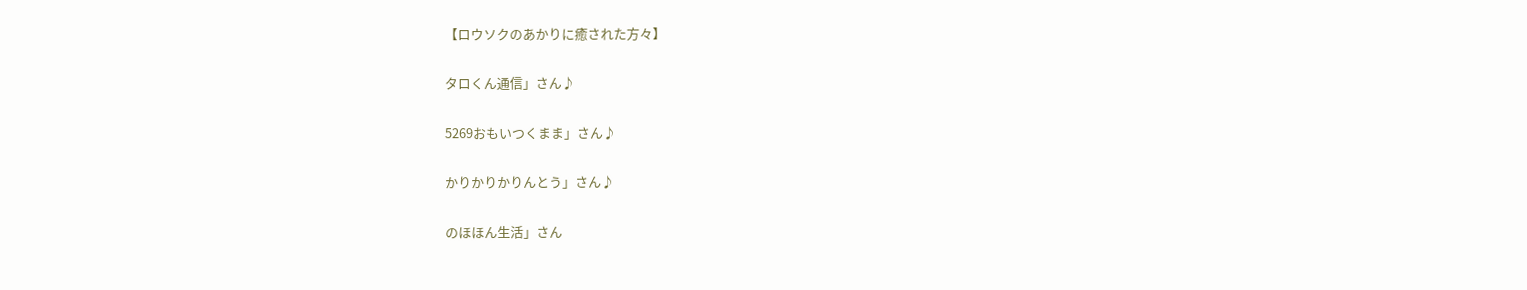【ロウソクのあかりに癒された方々】

タロくん通信」さん♪

5269おもいつくまま」さん♪

かりかりかりんとう」さん♪

のほほん生活」さん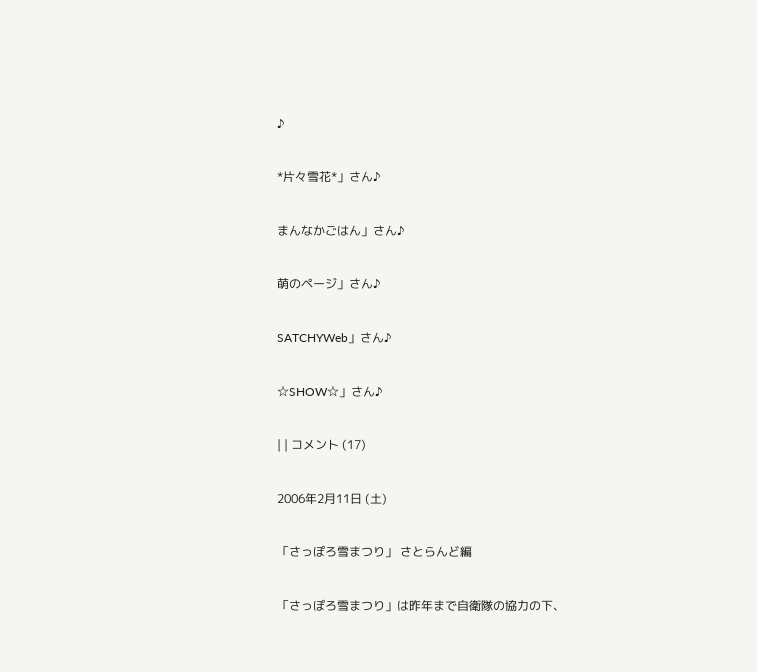♪

*片々雪花*」さん♪

まんなかごはん」さん♪

萌のページ」さん♪

SATCHYWeb」さん♪

☆SHOW☆」さん♪

| | コメント (17)

2006年2月11日 (土)

「さっぽろ雪まつり」 さとらんど編

「さっぽろ雪まつり」は昨年まで自衛隊の協力の下、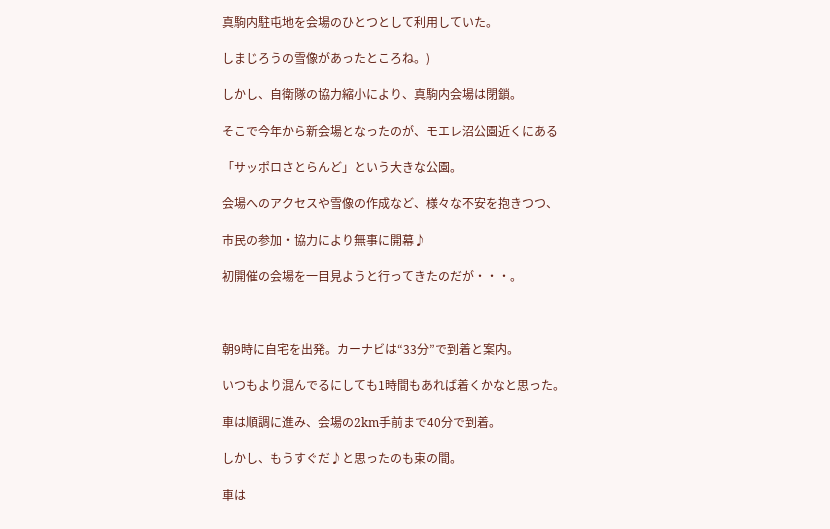真駒内駐屯地を会場のひとつとして利用していた。

しまじろうの雪像があったところね。)

しかし、自衛隊の協力縮小により、真駒内会場は閉鎖。

そこで今年から新会場となったのが、モエレ沼公園近くにある

「サッポロさとらんど」という大きな公園。

会場へのアクセスや雪像の作成など、様々な不安を抱きつつ、

市民の参加・協力により無事に開幕♪

初開催の会場を一目見ようと行ってきたのだが・・・。



朝9時に自宅を出発。カーナビは“33分”で到着と案内。

いつもより混んでるにしても1時間もあれば着くかなと思った。

車は順調に進み、会場の2km手前まで40分で到着。

しかし、もうすぐだ♪と思ったのも束の間。

車は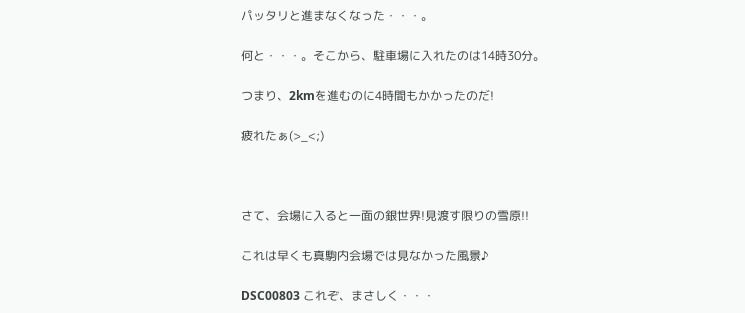パッタリと進まなくなった・・・。

何と・・・。そこから、駐車場に入れたのは14時30分。

つまり、2kmを進むのに4時間もかかったのだ!

疲れたぁ(>_<;)



さて、会場に入ると一面の銀世界!見渡す限りの雪原!!

これは早くも真駒内会場では見なかった風景♪

DSC00803 これぞ、まさしく・・・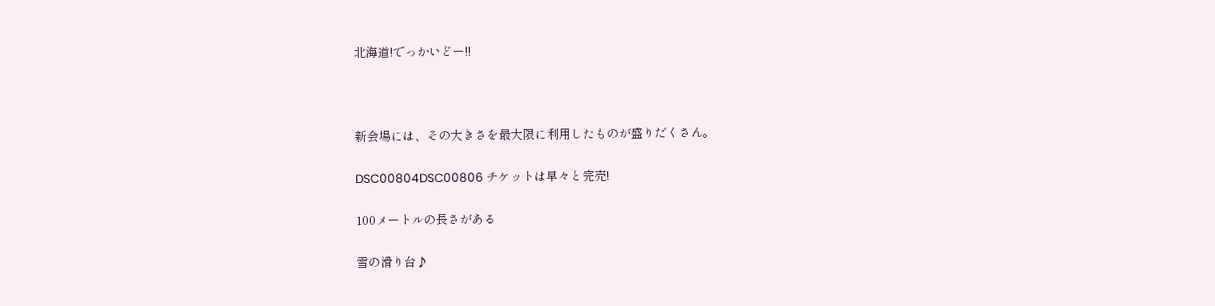北海道!でっかいどー!!



新会場には、その大きさを最大限に利用したものが盛りだくさん。

DSC00804DSC00806 チケットは早々と完売!

100メートルの長さがある

雪の滑り台♪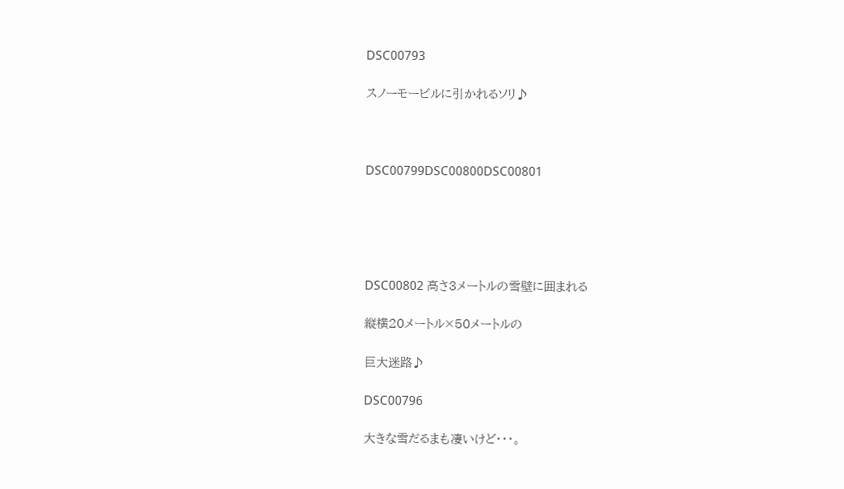DSC00793

スノーモービルに引かれるソリ♪



DSC00799DSC00800DSC00801





DSC00802 高さ3メートルの雪壁に囲まれる

縦横20メートル×50メートルの

巨大迷路♪

DSC00796

大きな雪だるまも凄いけど・・・。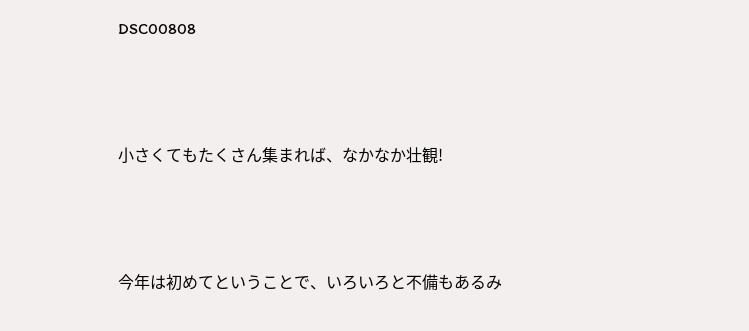DSC00808



小さくてもたくさん集まれば、なかなか壮観!



今年は初めてということで、いろいろと不備もあるみ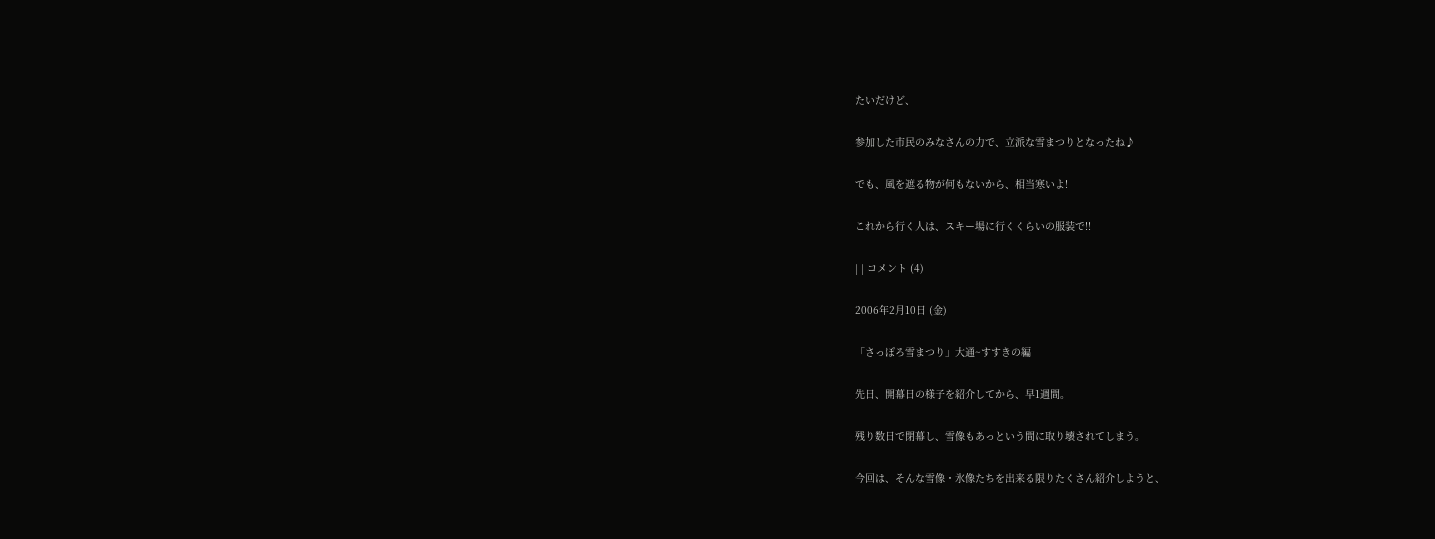たいだけど、

参加した市民のみなさんの力で、立派な雪まつりとなったね♪

でも、風を遮る物が何もないから、相当寒いよ!

これから行く人は、スキー場に行くくらいの服装で!!

| | コメント (4)

2006年2月10日 (金)

「さっぽろ雪まつり」大通~すすきの編

先日、開幕日の様子を紹介してから、早1週間。

残り数日で閉幕し、雪像もあっという間に取り壊されてしまう。

今回は、そんな雪像・氷像たちを出来る限りたくさん紹介しようと、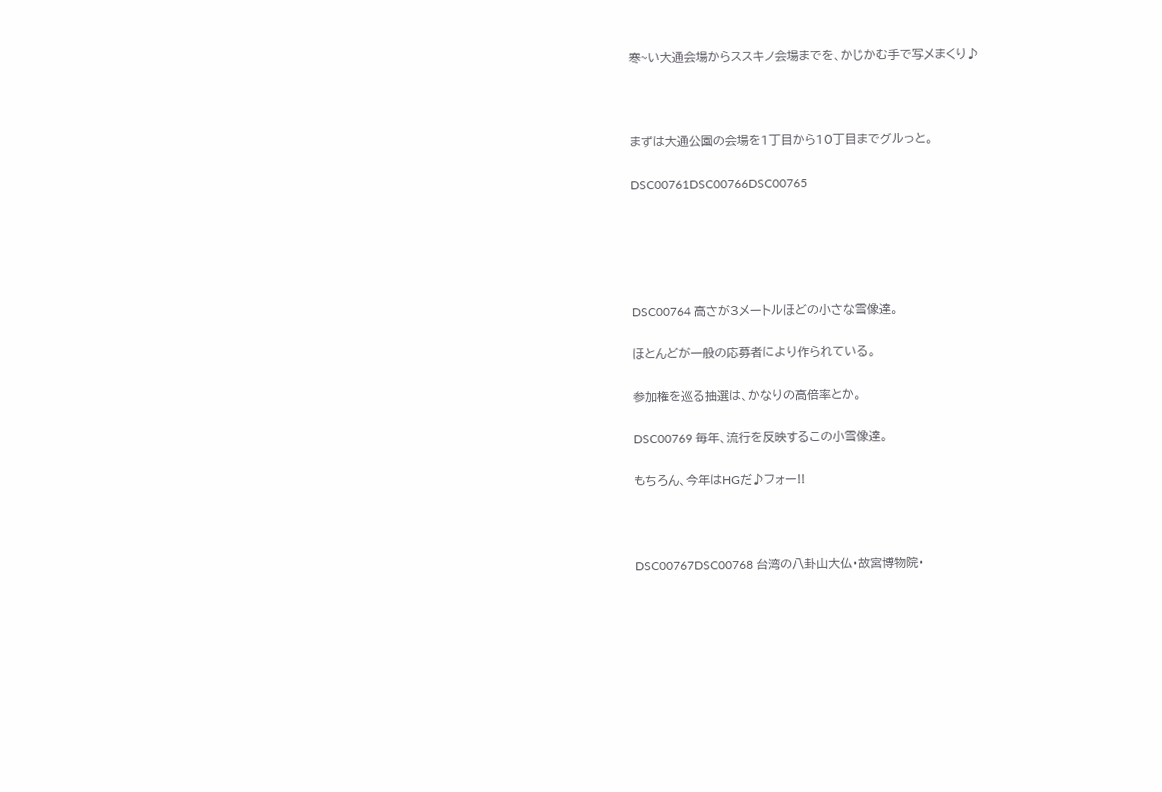寒~い大通会場からススキノ会場までを、かじかむ手で写メまくり♪



まずは大通公園の会場を1丁目から10丁目までグルっと。

DSC00761DSC00766DSC00765





DSC00764 高さが3メートルほどの小さな雪像達。

ほとんどが一般の応募者により作られている。

参加権を巡る抽選は、かなりの高倍率とか。

DSC00769 毎年、流行を反映するこの小雪像達。

もちろん、今年はHGだ♪フォー!!



DSC00767DSC00768 台湾の八卦山大仏・故宮博物院・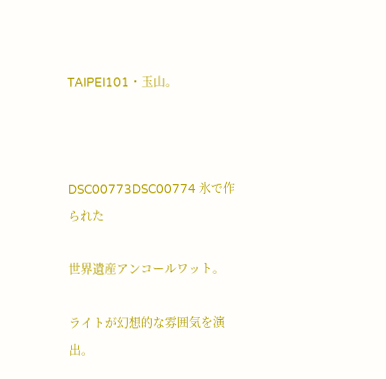TAIPEI101・玉山。



DSC00773DSC00774 氷で作られた

世界遺産アンコールワット。

ライトが幻想的な雰囲気を演出。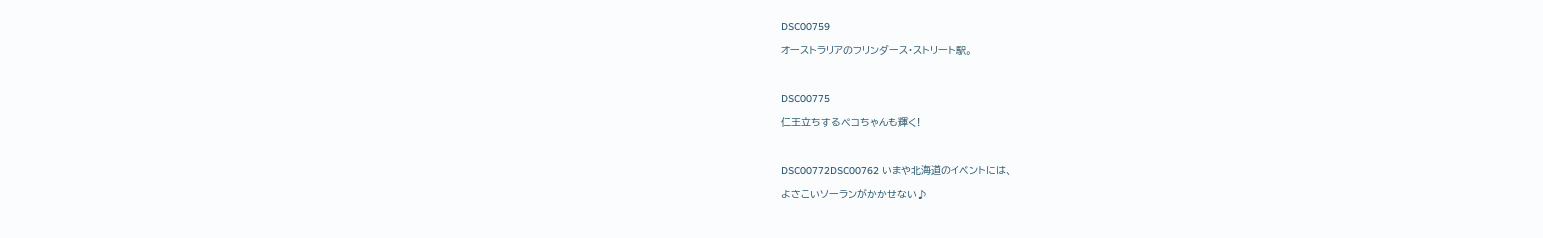DSC00759

オーストラリアのフリンダース・ストリート駅。



DSC00775

仁王立ちするペコちゃんも輝く!



DSC00772DSC00762 いまや北海道のイベントには、

よさこいソーランがかかせない♪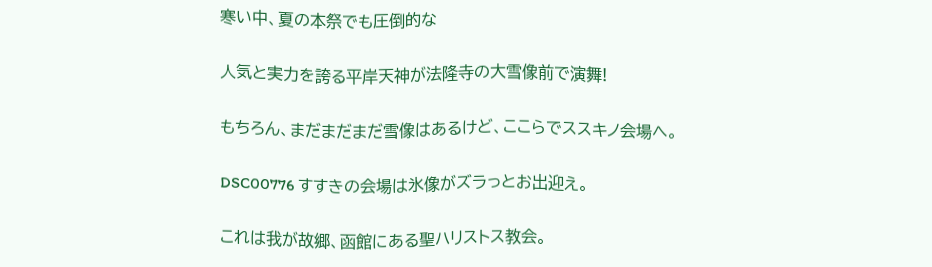寒い中、夏の本祭でも圧倒的な

人気と実力を誇る平岸天神が法隆寺の大雪像前で演舞!

もちろん、まだまだまだ雪像はあるけど、ここらでススキノ会場へ。

DSC00776 すすきの会場は氷像がズラっとお出迎え。

これは我が故郷、函館にある聖ハリストス教会。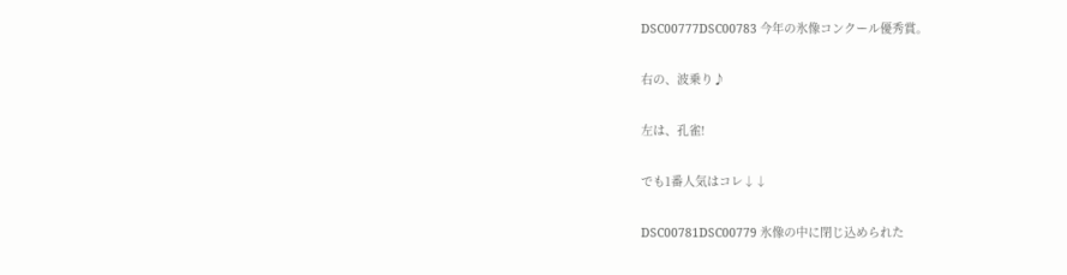DSC00777DSC00783 今年の氷像コンクール優秀賞。

右の、波乗り♪

左は、孔雀!

でも1番人気はコレ↓↓

DSC00781DSC00779 氷像の中に閉じ込められた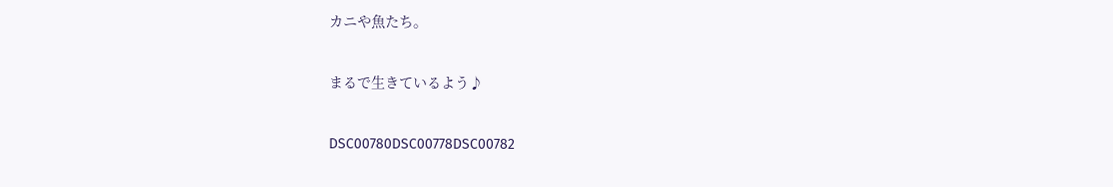カニや魚たち。

まるで生きているよう♪

DSC00780DSC00778DSC00782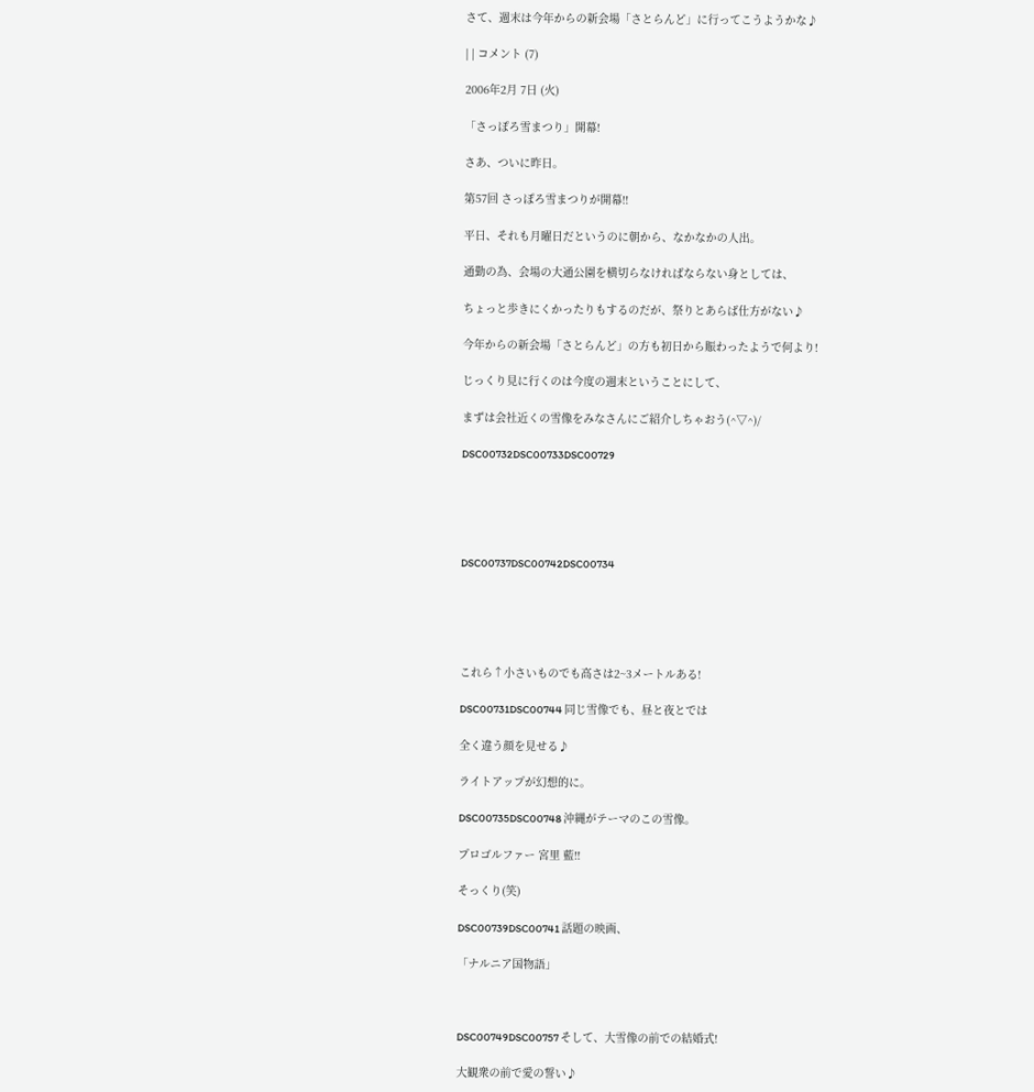さて、週末は今年からの新会場「さとらんど」に行ってこうようかな♪

| | コメント (7)

2006年2月 7日 (火)

「さっぽろ雪まつり」開幕!

さあ、ついに昨日。

第57回 さっぽろ雪まつりが開幕!!

平日、それも月曜日だというのに朝から、なかなかの人出。

通勤の為、会場の大通公園を横切らなければならない身としては、

ちょっと歩きにくかったりもするのだが、祭りとあらば仕方がない♪

今年からの新会場「さとらんど」の方も初日から賑わったようで何より!

じっくり見に行くのは今度の週末ということにして、

まずは会社近くの雪像をみなさんにご紹介しちゃおう(^▽^)/

DSC00732DSC00733DSC00729





DSC00737DSC00742DSC00734





これら↑小さいものでも高さは2~3メートルある!

DSC00731DSC00744 同じ雪像でも、昼と夜とでは

全く違う顔を見せる♪

ライトアップが幻想的に。

DSC00735DSC00748 沖縄がテーマのこの雪像。

プロゴルファー 宮里 藍!!

そっくり(笑)

DSC00739DSC00741 話題の映画、

「ナルニア国物語」



DSC00749DSC00757 そして、大雪像の前での結婚式!

大観衆の前で愛の誓い♪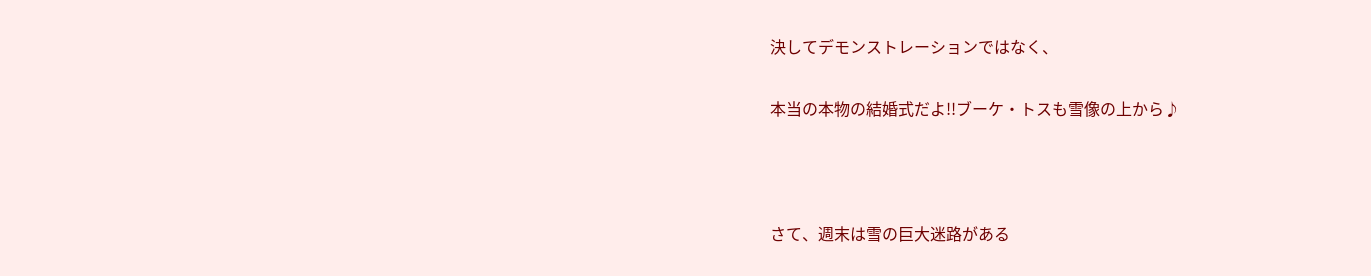決してデモンストレーションではなく、

本当の本物の結婚式だよ!!ブーケ・トスも雪像の上から♪



さて、週末は雪の巨大迷路がある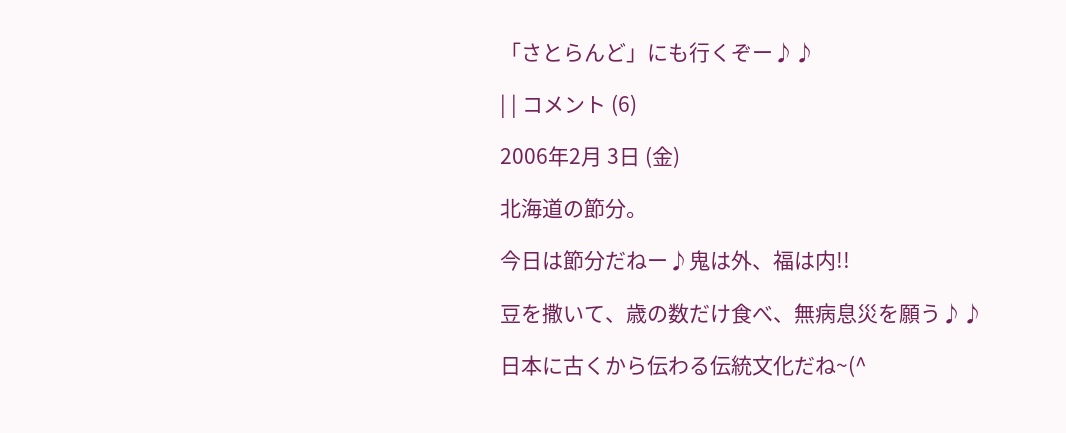「さとらんど」にも行くぞー♪♪

| | コメント (6)

2006年2月 3日 (金)

北海道の節分。

今日は節分だねー♪鬼は外、福は内!!

豆を撒いて、歳の数だけ食べ、無病息災を願う♪♪

日本に古くから伝わる伝統文化だね~(^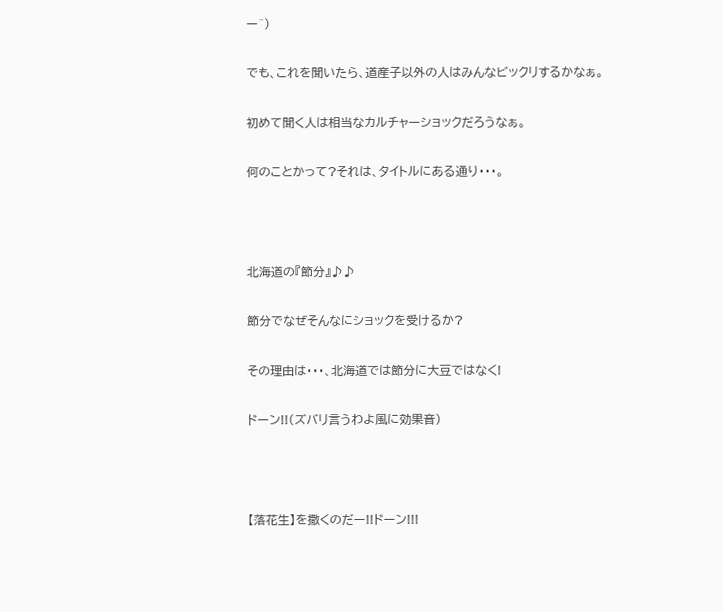ー^)

でも、これを聞いたら、道産子以外の人はみんなビックリするかなぁ。

初めて聞く人は相当なカルチャーショックだろうなぁ。

何のことかって?それは、タイトルにある通り・・・。



北海道の『節分』♪♪

節分でなぜそんなにショックを受けるか?

その理由は・・・、北海道では節分に大豆ではなく!

ドーン!!(ズバリ言うわよ風に効果音)



【落花生】を撒くのだー!!ドーン!!!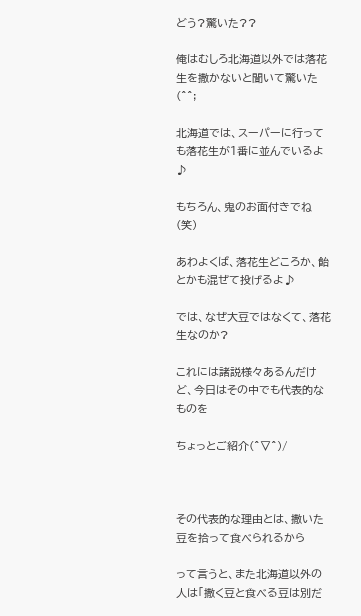どう?驚いた??

俺はむしろ北海道以外では落花生を撒かないと聞いて驚いた(^^;

北海道では、スーパーに行っても落花生が1番に並んでいるよ♪

もちろん、鬼のお面付きでね(笑)

あわよくば、落花生どころか、飴とかも混ぜて投げるよ♪

では、なぜ大豆ではなくて、落花生なのか?

これには諸説様々あるんだけど、今日はその中でも代表的なものを

ちょっとご紹介(^▽^)/



その代表的な理由とは、撒いた豆を拾って食べられるから

って言うと、また北海道以外の人は「撒く豆と食べる豆は別だ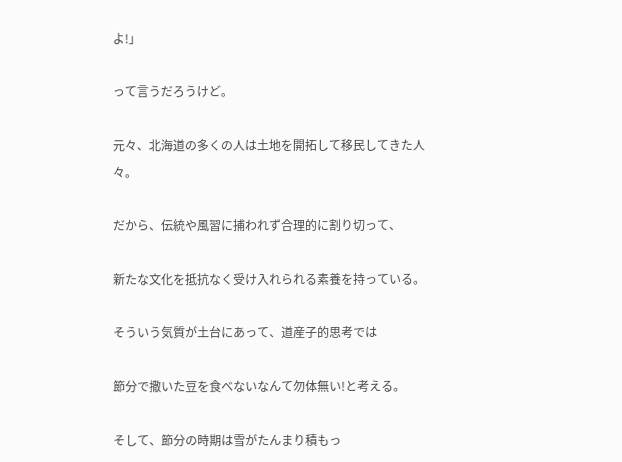よ!」

って言うだろうけど。

元々、北海道の多くの人は土地を開拓して移民してきた人々。

だから、伝統や風習に捕われず合理的に割り切って、

新たな文化を抵抗なく受け入れられる素養を持っている。

そういう気質が土台にあって、道産子的思考では

節分で撒いた豆を食べないなんて勿体無い!と考える。

そして、節分の時期は雪がたんまり積もっ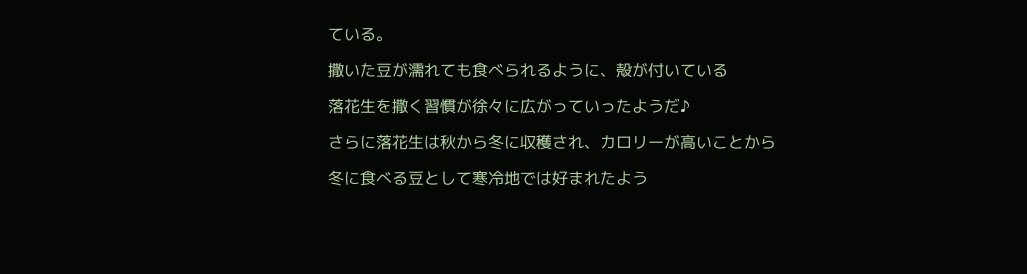ている。

撒いた豆が濡れても食べられるように、殻が付いている

落花生を撒く習慣が徐々に広がっていったようだ♪

さらに落花生は秋から冬に収穫され、カロリーが高いことから

冬に食べる豆として寒冷地では好まれたよう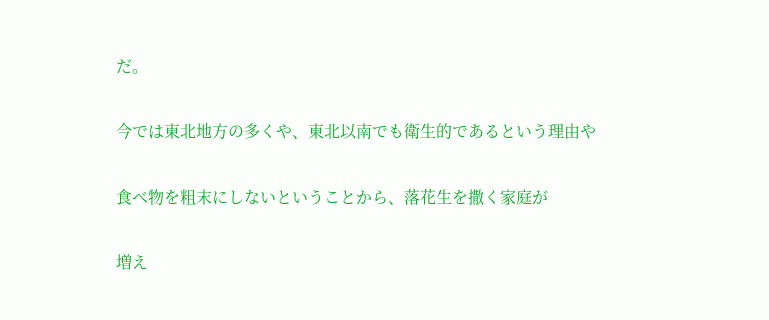だ。

今では東北地方の多くや、東北以南でも衛生的であるという理由や

食べ物を粗末にしないということから、落花生を撒く家庭が

増え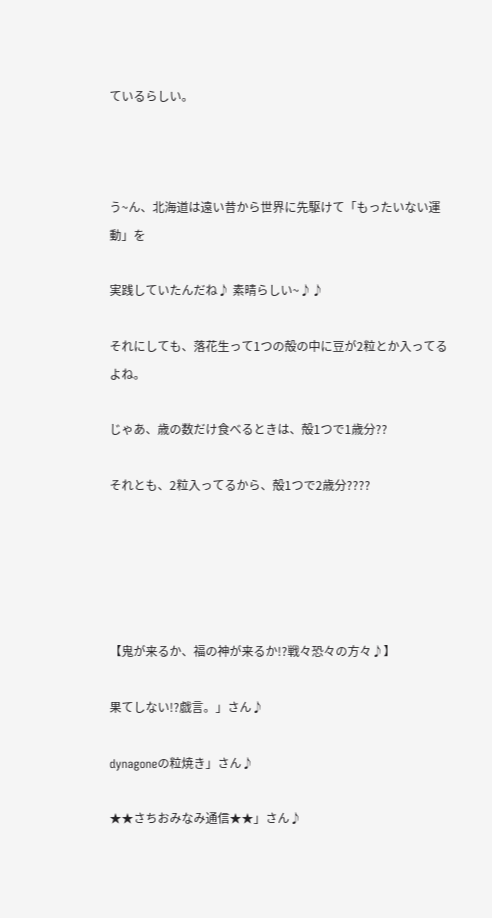ているらしい。



う~ん、北海道は遠い昔から世界に先駆けて「もったいない運動」を

実践していたんだね♪ 素晴らしい~♪♪

それにしても、落花生って1つの殻の中に豆が2粒とか入ってるよね。

じゃあ、歳の数だけ食べるときは、殻1つで1歳分??

それとも、2粒入ってるから、殻1つで2歳分????





【鬼が来るか、福の神が来るか!?戦々恐々の方々♪】

果てしない!?戯言。」さん♪

dynagoneの粒焼き」さん♪

★★さちおみなみ通信★★」さん♪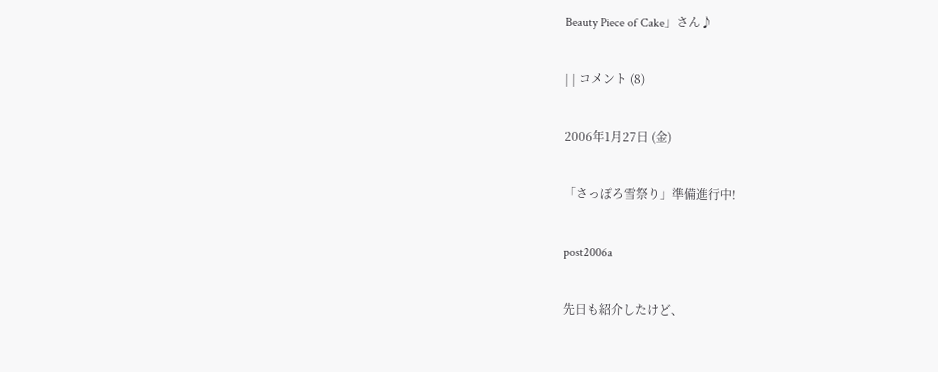Beauty Piece of Cake」さん♪

| | コメント (8)

2006年1月27日 (金)

「さっぽろ雪祭り」準備進行中!

post2006a

先日も紹介したけど、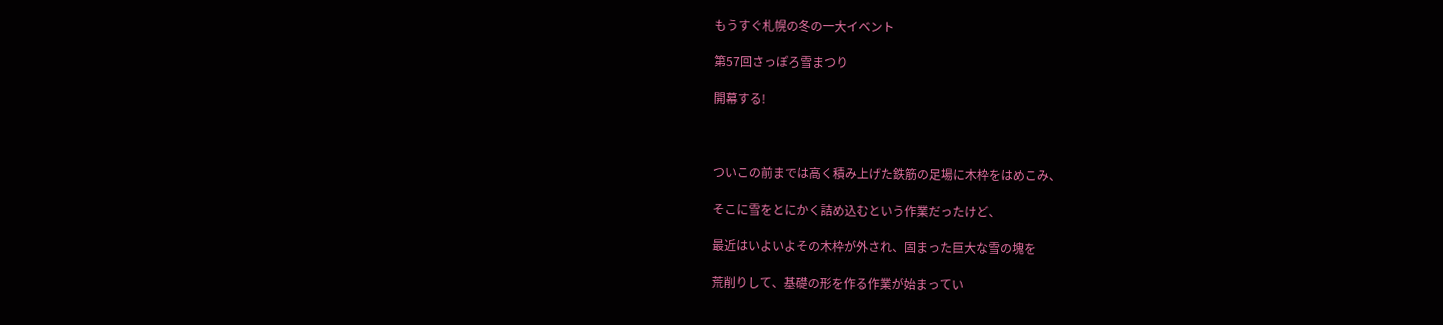もうすぐ札幌の冬の一大イベント

第57回さっぽろ雪まつり

開幕する!



ついこの前までは高く積み上げた鉄筋の足場に木枠をはめこみ、

そこに雪をとにかく詰め込むという作業だったけど、

最近はいよいよその木枠が外され、固まった巨大な雪の塊を

荒削りして、基礎の形を作る作業が始まってい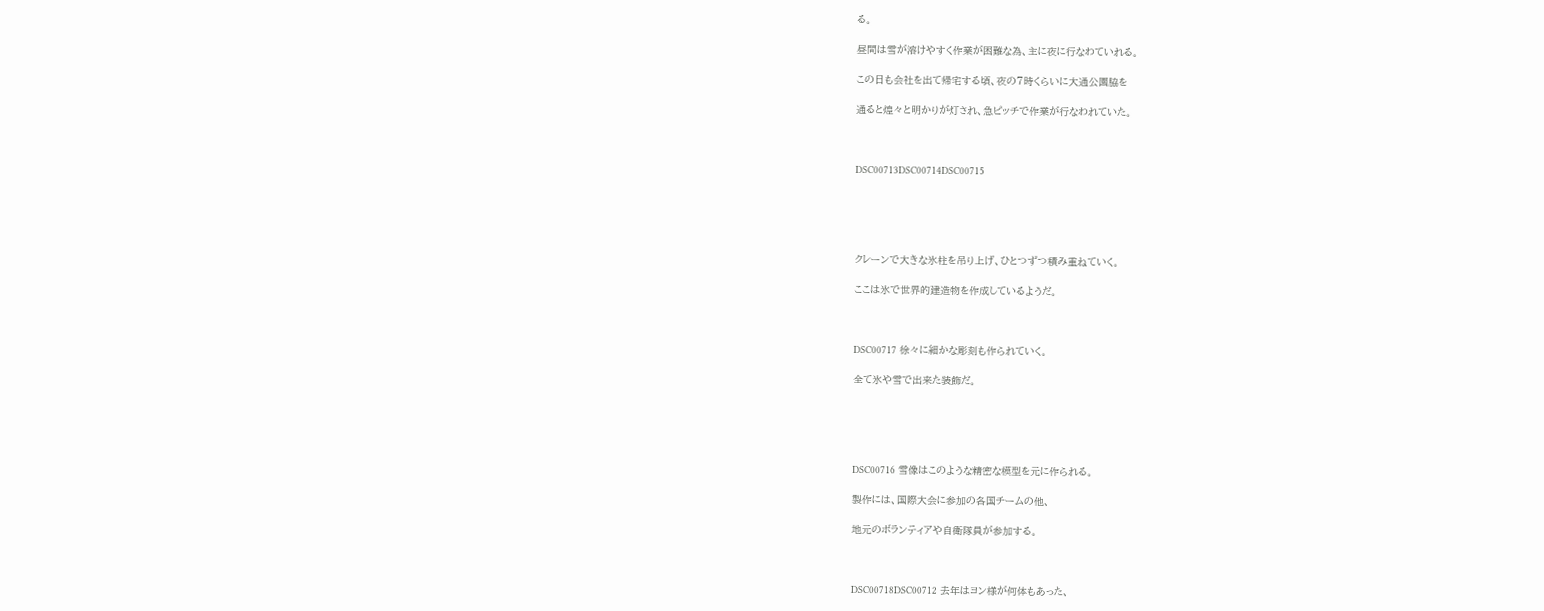る。

昼間は雪が溶けやすく作業が困難な為、主に夜に行なわていれる。

この日も会社を出て帰宅する頃、夜の7時くらいに大通公園脇を

通ると煌々と明かりが灯され、急ピッチで作業が行なわれていた。



DSC00713DSC00714DSC00715





クレーンで大きな氷柱を吊り上げ、ひとつずつ積み重ねていく。

ここは氷で世界的建造物を作成しているようだ。



DSC00717 徐々に細かな彫刻も作られていく。

全て氷や雪で出来た装飾だ。





DSC00716 雪像はこのような精密な模型を元に作られる。

製作には、国際大会に参加の各国チームの他、

地元のボランティアや自衛隊員が参加する。



DSC00718DSC00712 去年はヨン様が何体もあった、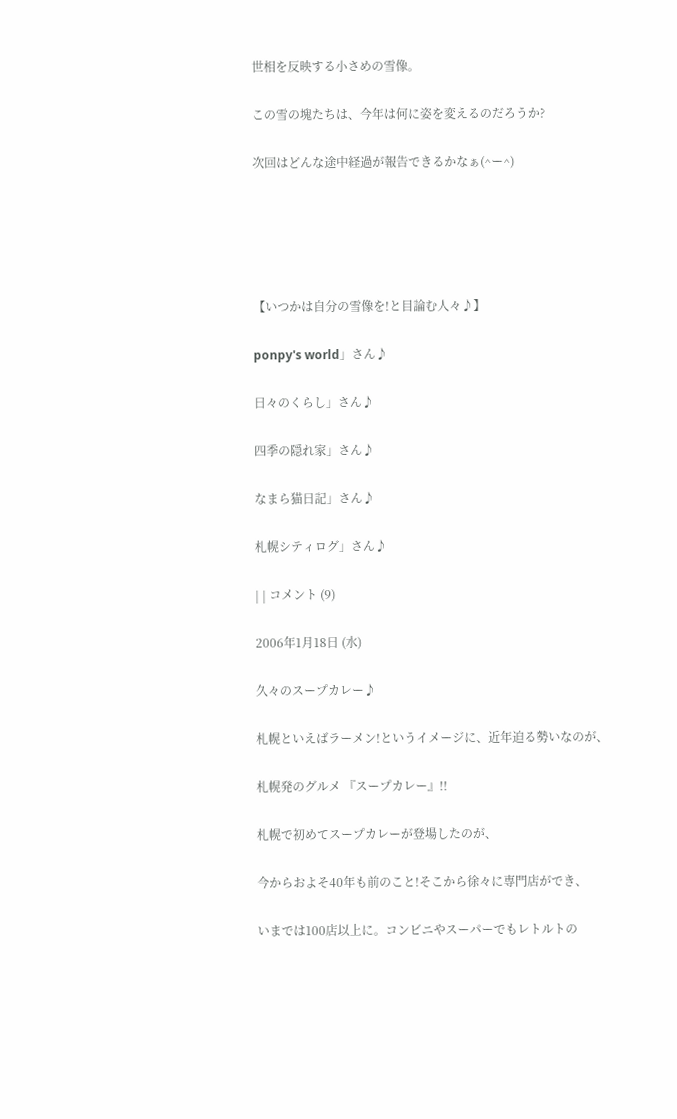世相を反映する小さめの雪像。

この雪の塊たちは、今年は何に姿を変えるのだろうか?

次回はどんな途中経過が報告できるかなぁ(^ー^)





【いつかは自分の雪像を!と目論む人々♪】

ponpy's world」さん♪

日々のくらし」さん♪

四季の隠れ家」さん♪

なまら猫日記」さん♪

札幌シティログ」さん♪

| | コメント (9)

2006年1月18日 (水)

久々のスープカレー♪

札幌といえばラーメン!というイメージに、近年迫る勢いなのが、

札幌発のグルメ 『スープカレー』!!

札幌で初めてスープカレーが登場したのが、

今からおよそ40年も前のこと!そこから徐々に専門店ができ、

いまでは100店以上に。コンビニやスーパーでもレトルトの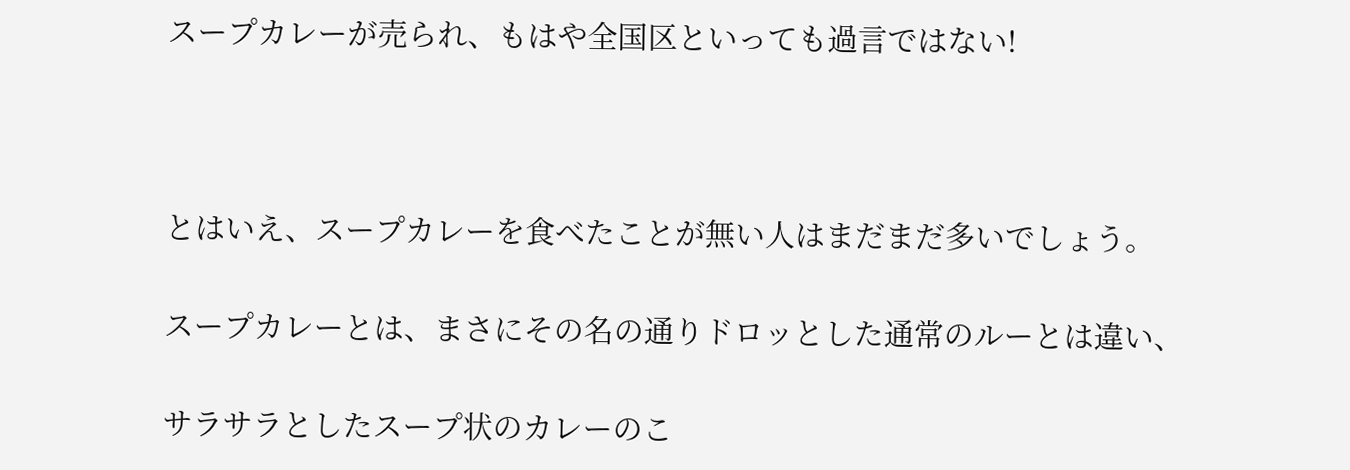スープカレーが売られ、もはや全国区といっても過言ではない!



とはいえ、スープカレーを食べたことが無い人はまだまだ多いでしょう。

スープカレーとは、まさにその名の通りドロッとした通常のルーとは違い、

サラサラとしたスープ状のカレーのこ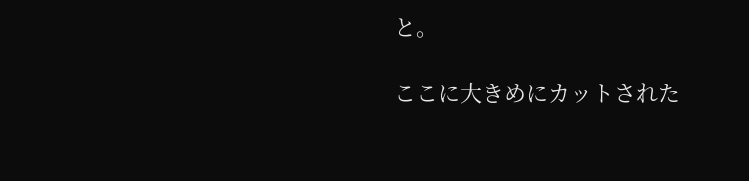と。

ここに大きめにカットされた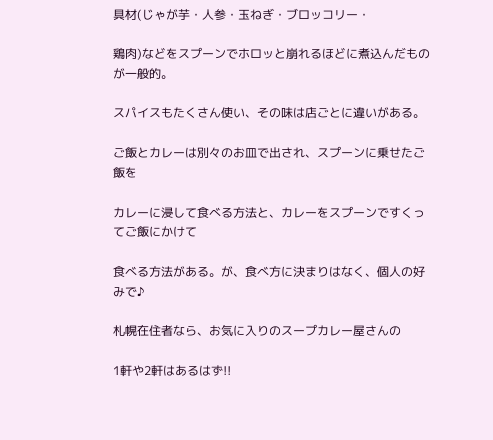具材(じゃが芋・人参・玉ねぎ・ブロッコリー・

鶏肉)などをスプーンでホロッと崩れるほどに煮込んだものが一般的。

スパイスもたくさん使い、その味は店ごとに違いがある。

ご飯とカレーは別々のお皿で出され、スプーンに乗せたご飯を

カレーに浸して食べる方法と、カレーをスプーンですくってご飯にかけて

食べる方法がある。が、食べ方に決まりはなく、個人の好みで♪

札幌在住者なら、お気に入りのスープカレー屋さんの

1軒や2軒はあるはず!!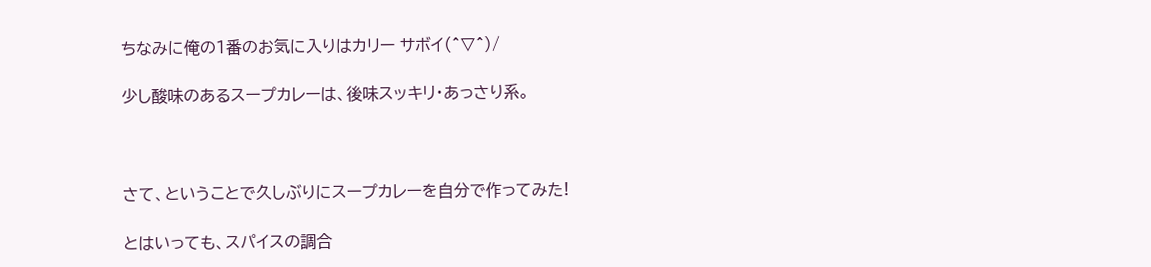ちなみに俺の1番のお気に入りはカリー サボイ(^▽^)/

少し酸味のあるスープカレーは、後味スッキリ・あっさり系。



さて、ということで久しぶりにスープカレーを自分で作ってみた!

とはいっても、スパイスの調合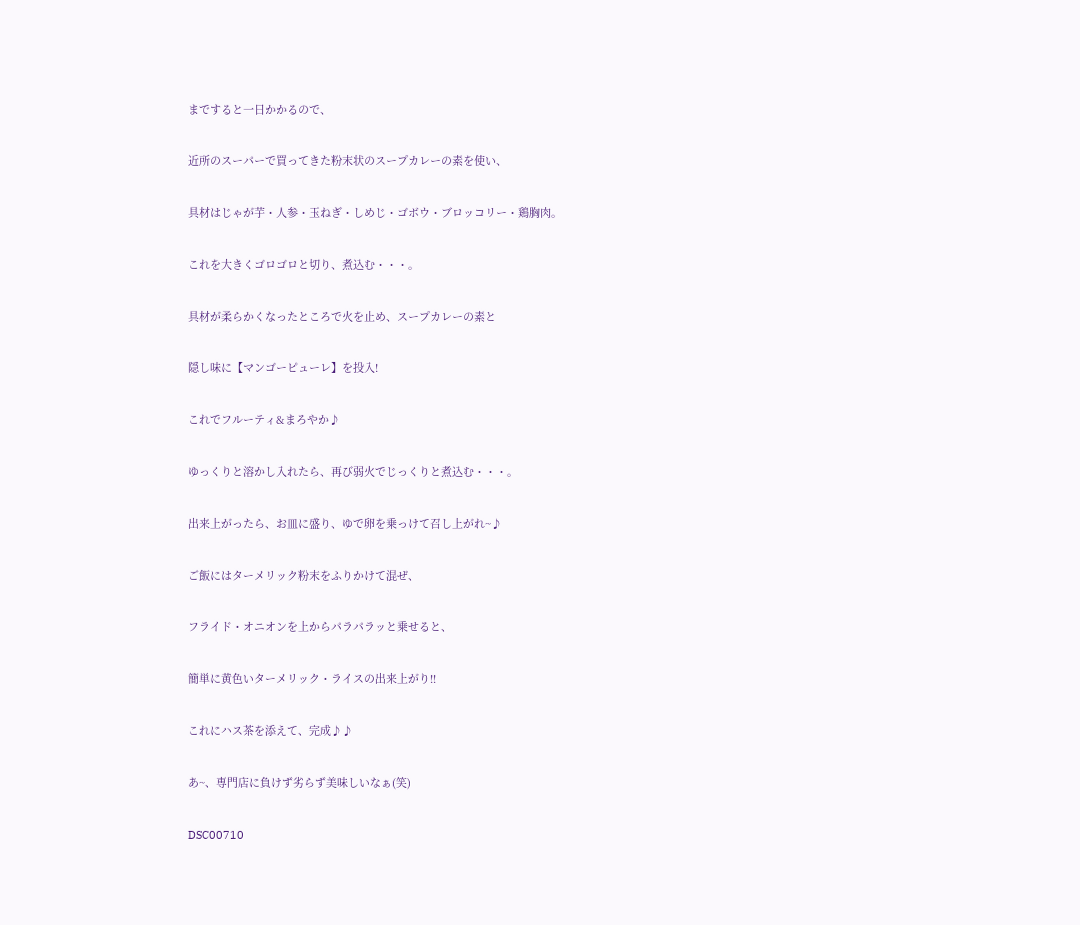まですると一日かかるので、

近所のスーパーで買ってきた粉末状のスープカレーの素を使い、

具材はじゃが芋・人参・玉ねぎ・しめじ・ゴボウ・ブロッコリー・鶏胸肉。

これを大きくゴロゴロと切り、煮込む・・・。

具材が柔らかくなったところで火を止め、スープカレーの素と

隠し味に【マンゴーピューレ】を投入!

これでフルーティ&まろやか♪

ゆっくりと溶かし入れたら、再び弱火でじっくりと煮込む・・・。

出来上がったら、お皿に盛り、ゆで卵を乗っけて召し上がれ~♪

ご飯にはターメリック粉末をふりかけて混ぜ、

フライド・オニオンを上からパラパラッと乗せると、

簡単に黄色いターメリック・ライスの出来上がり!!

これにハス茶を添えて、完成♪♪

あ~、専門店に負けず劣らず美味しいなぁ(笑)

DSC00710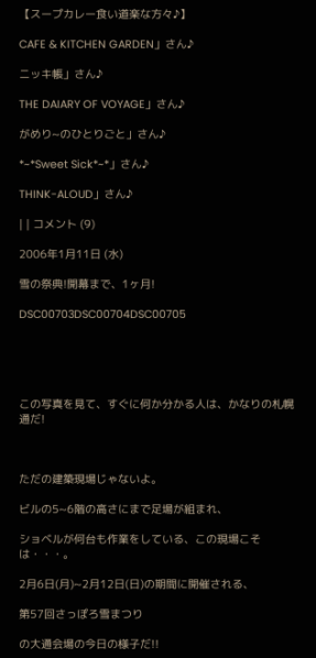【スープカレー食い道楽な方々♪】

CAFE & KITCHEN GARDEN」さん♪

ニッキ帳」さん♪

THE DAIARY OF VOYAGE」さん♪

がめり~のひとりごと」さん♪

*~*Sweet Sick*~*」さん♪

THINK-ALOUD」さん♪

| | コメント (9)

2006年1月11日 (水)

雪の祭典!開幕まで、1ヶ月!

DSC00703DSC00704DSC00705





この写真を見て、すぐに何か分かる人は、かなりの札幌通だ!



ただの建築現場じゃないよ。

ビルの5~6階の高さにまで足場が組まれ、

ショベルが何台も作業をしている、この現場こそは・・・。

2月6日(月)~2月12日(日)の期間に開催される、

第57回さっぽろ雪まつり

の大通会場の今日の様子だ!!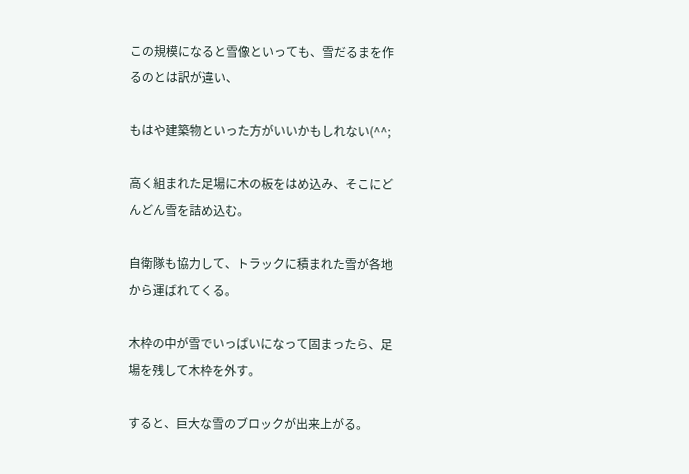この規模になると雪像といっても、雪だるまを作るのとは訳が違い、

もはや建築物といった方がいいかもしれない(^^;

高く組まれた足場に木の板をはめ込み、そこにどんどん雪を詰め込む。

自衛隊も協力して、トラックに積まれた雪が各地から運ばれてくる。

木枠の中が雪でいっぱいになって固まったら、足場を残して木枠を外す。

すると、巨大な雪のブロックが出来上がる。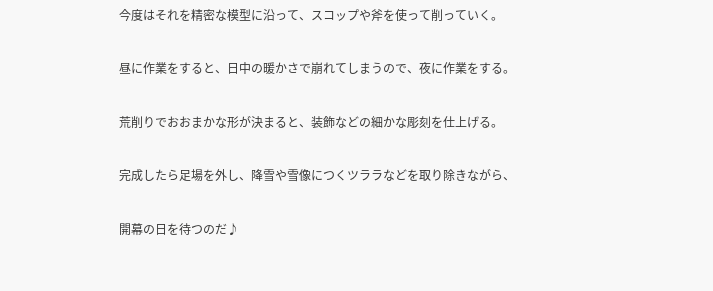今度はそれを精密な模型に沿って、スコップや斧を使って削っていく。

昼に作業をすると、日中の暖かさで崩れてしまうので、夜に作業をする。

荒削りでおおまかな形が決まると、装飾などの細かな彫刻を仕上げる。

完成したら足場を外し、降雪や雪像につくツララなどを取り除きながら、

開幕の日を待つのだ♪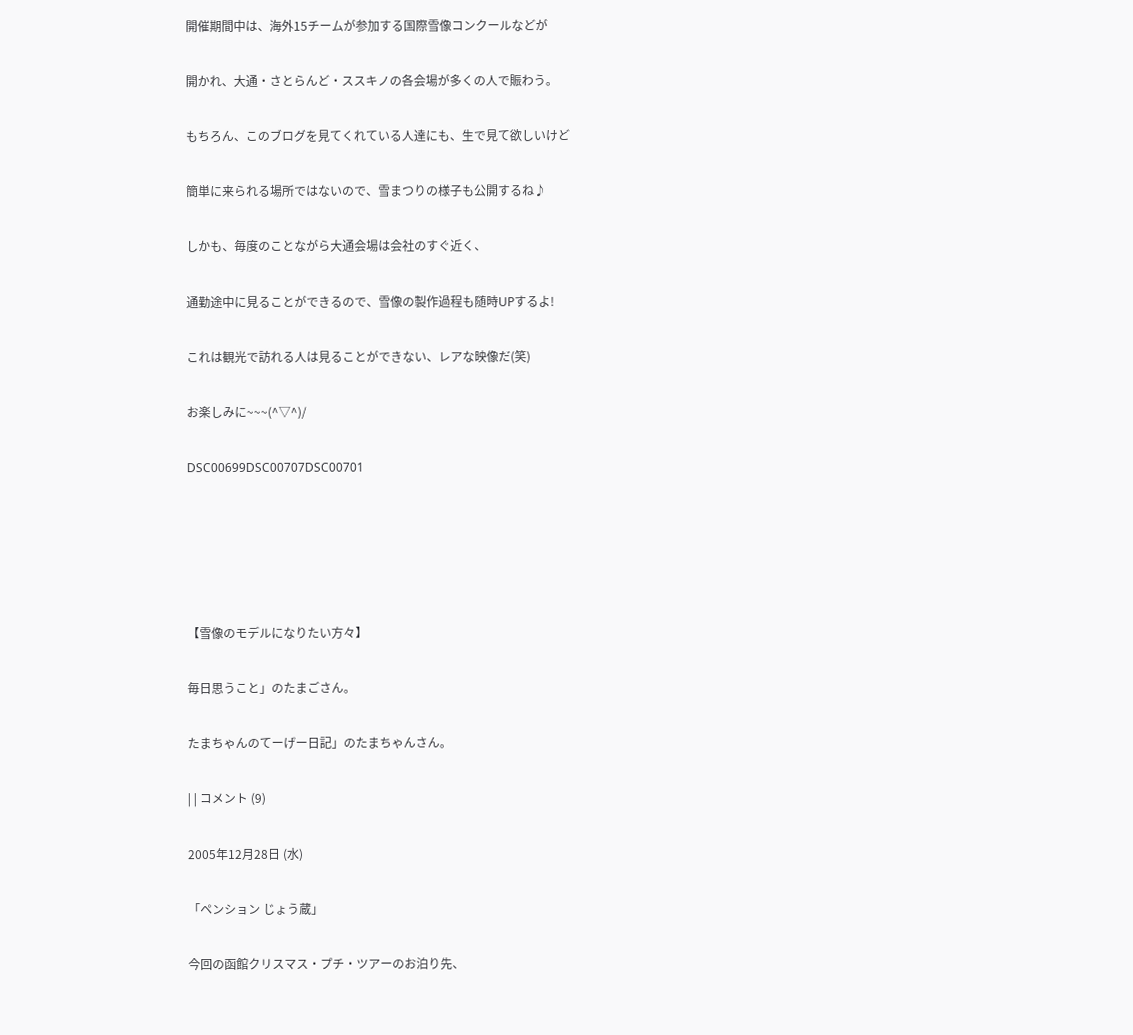開催期間中は、海外15チームが参加する国際雪像コンクールなどが

開かれ、大通・さとらんど・ススキノの各会場が多くの人で賑わう。

もちろん、このブログを見てくれている人達にも、生で見て欲しいけど

簡単に来られる場所ではないので、雪まつりの様子も公開するね♪

しかも、毎度のことながら大通会場は会社のすぐ近く、

通勤途中に見ることができるので、雪像の製作過程も随時UPするよ!

これは観光で訪れる人は見ることができない、レアな映像だ(笑)

お楽しみに~~~(^▽^)/

DSC00699DSC00707DSC00701





【雪像のモデルになりたい方々】

毎日思うこと」のたまごさん。

たまちゃんのてーげー日記」のたまちゃんさん。

| | コメント (9)

2005年12月28日 (水)

「ペンション じょう蔵」

今回の函館クリスマス・プチ・ツアーのお泊り先、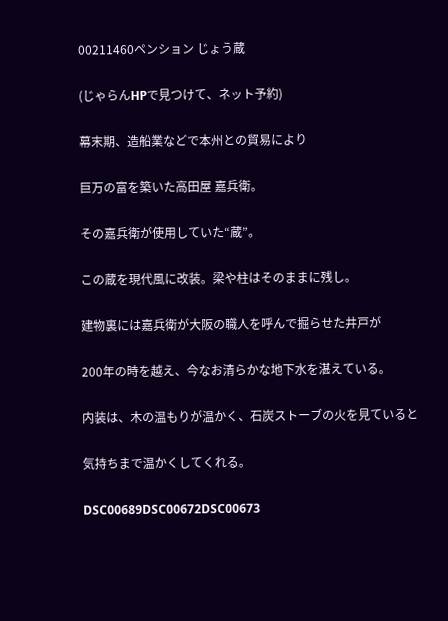00211460ペンション じょう蔵

(じゃらんHPで見つけて、ネット予約)

幕末期、造船業などで本州との貿易により

巨万の富を築いた高田屋 嘉兵衛。

その嘉兵衛が使用していた“蔵”。

この蔵を現代風に改装。梁や柱はそのままに残し。

建物裏には嘉兵衛が大阪の職人を呼んで掘らせた井戸が

200年の時を越え、今なお清らかな地下水を湛えている。

内装は、木の温もりが温かく、石炭ストーブの火を見ていると

気持ちまで温かくしてくれる。

DSC00689DSC00672DSC00673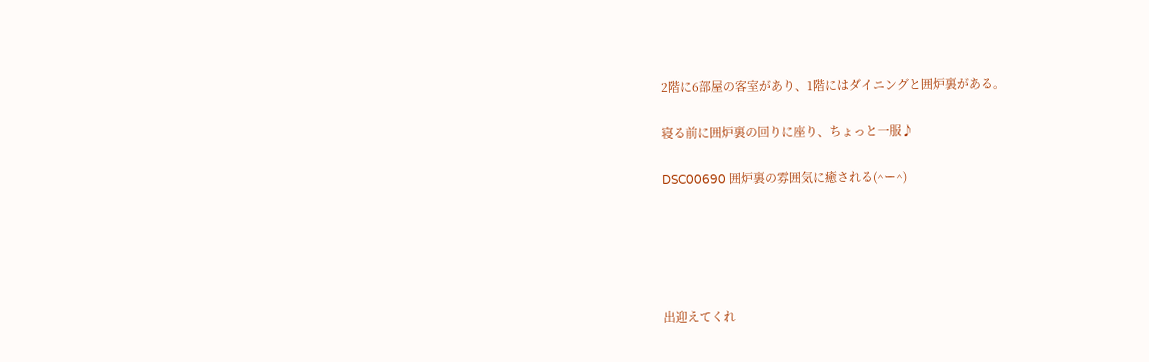2階に6部屋の客室があり、1階にはダイニングと囲炉裏がある。

寝る前に囲炉裏の回りに座り、ちょっと一服♪

DSC00690 囲炉裏の雰囲気に癒される(^ー^)





出迎えてくれ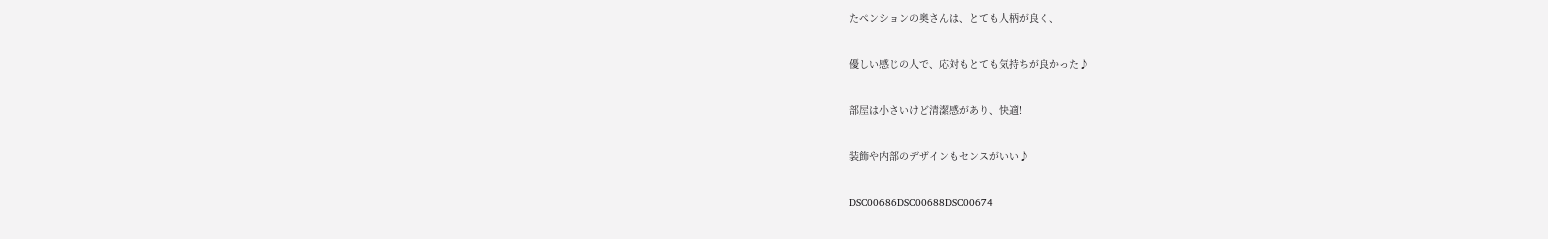たペンションの奥さんは、とても人柄が良く、

優しい感じの人で、応対もとても気持ちが良かった♪

部屋は小さいけど清潔感があり、快適!

装飾や内部のデザインもセンスがいい♪

DSC00686DSC00688DSC00674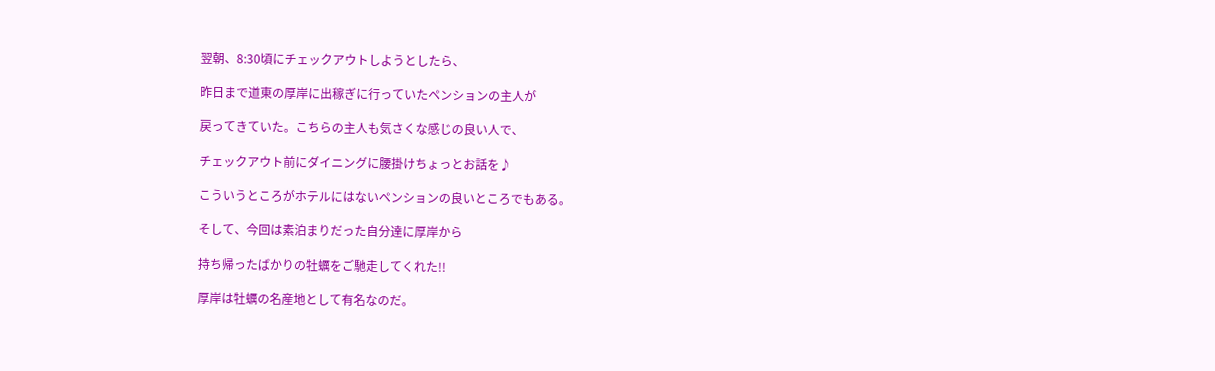翌朝、8:30頃にチェックアウトしようとしたら、

昨日まで道東の厚岸に出稼ぎに行っていたペンションの主人が

戻ってきていた。こちらの主人も気さくな感じの良い人で、

チェックアウト前にダイニングに腰掛けちょっとお話を♪

こういうところがホテルにはないペンションの良いところでもある。

そして、今回は素泊まりだった自分達に厚岸から

持ち帰ったばかりの牡蠣をご馳走してくれた!!

厚岸は牡蠣の名産地として有名なのだ。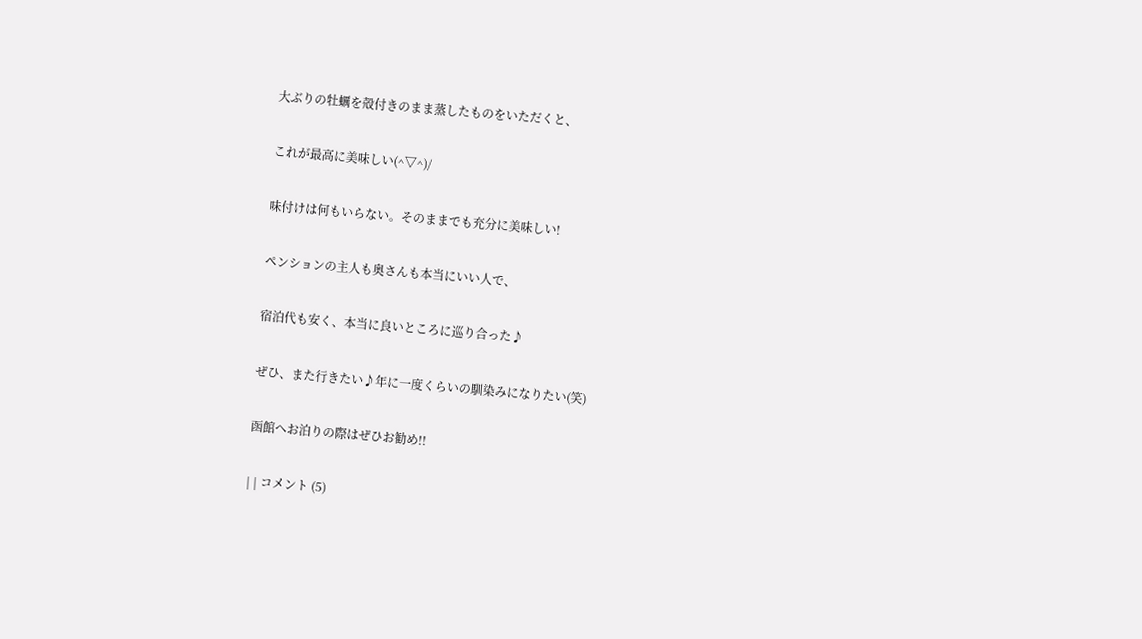大ぶりの牡蠣を殻付きのまま蒸したものをいただくと、

これが最高に美味しい(^▽^)/

味付けは何もいらない。そのままでも充分に美味しい!

ペンションの主人も奥さんも本当にいい人で、

宿泊代も安く、本当に良いところに巡り合った♪

ぜひ、また行きたい♪年に一度くらいの馴染みになりたい(笑)

函館へお泊りの際はぜひお勧め!!

| | コメント (5)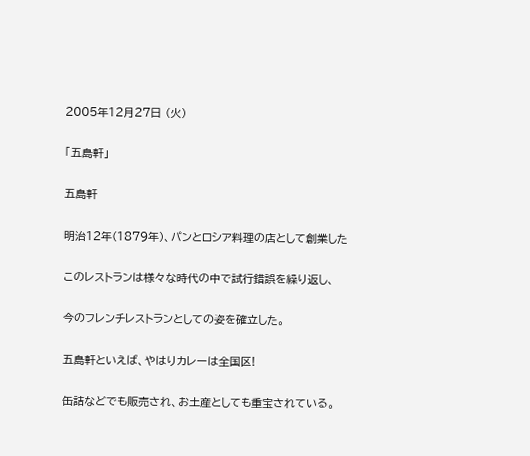2005年12月27日 (火)

「五島軒」

五島軒

明治12年(1879年)、パンとロシア料理の店として創業した

このレストランは様々な時代の中で試行錯誤を繰り返し、

今のフレンチレストランとしての姿を確立した。

五島軒といえば、やはりカレーは全国区!

缶詰などでも販売され、お土産としても重宝されている。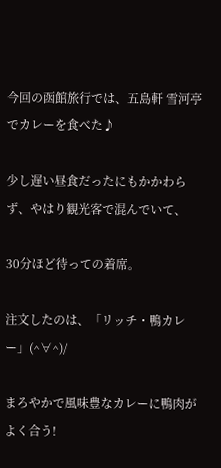今回の函館旅行では、五島軒 雪河亭でカレーを食べた♪

少し遅い昼食だったにもかかわらず、やはり観光客で混んでいて、

30分ほど待っての着席。

注文したのは、「リッチ・鴨カレー」(^∀^)/

まろやかで風味豊なカレーに鴨肉がよく合う!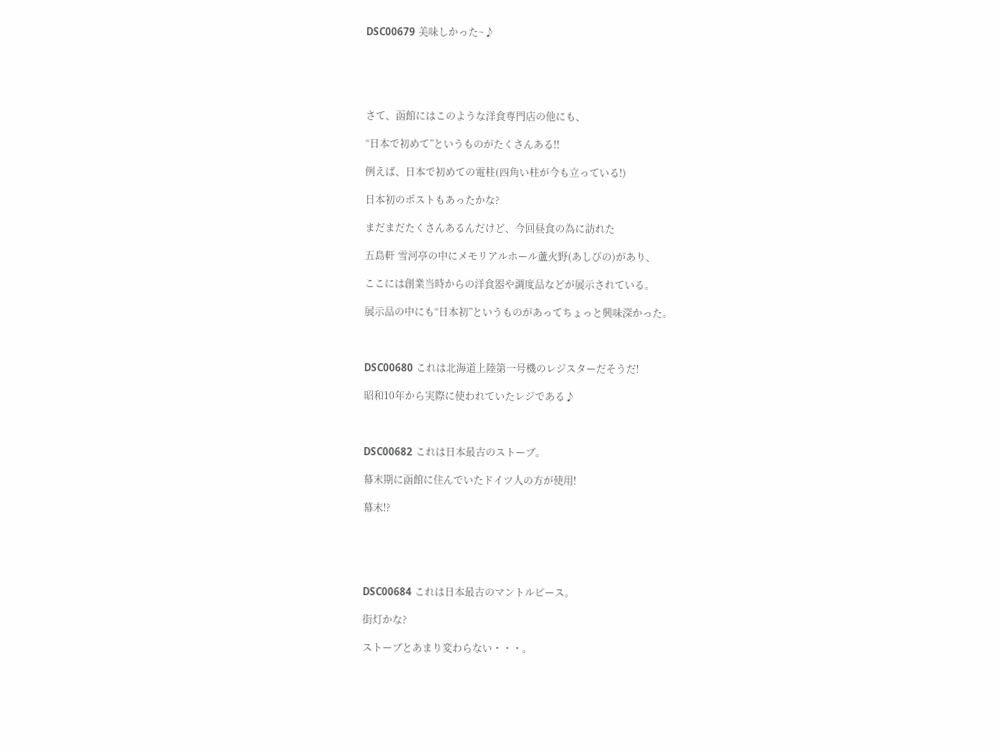DSC00679 美味しかった~♪





さて、函館にはこのような洋食専門店の他にも、

“日本で初めて”というものがたくさんある!!

例えば、日本で初めての電柱(四角い柱が今も立っている!)

日本初のポストもあったかな?

まだまだたくさんあるんだけど、今回昼食の為に訪れた

五島軒 雪河亭の中にメモリアルホール蘆火野(あしびの)があり、

ここには創業当時からの洋食器や調度品などが展示されている。

展示品の中にも“日本初”というものがあってちょっと興味深かった。



DSC00680 これは北海道上陸第一号機のレジスターだそうだ!

昭和10年から実際に使われていたレジである♪



DSC00682 これは日本最古のストーブ。

幕末期に函館に住んでいたドイツ人の方が使用!

幕末!?





DSC00684 これは日本最古のマントルピース。

街灯かな?

ストーブとあまり変わらない・・・。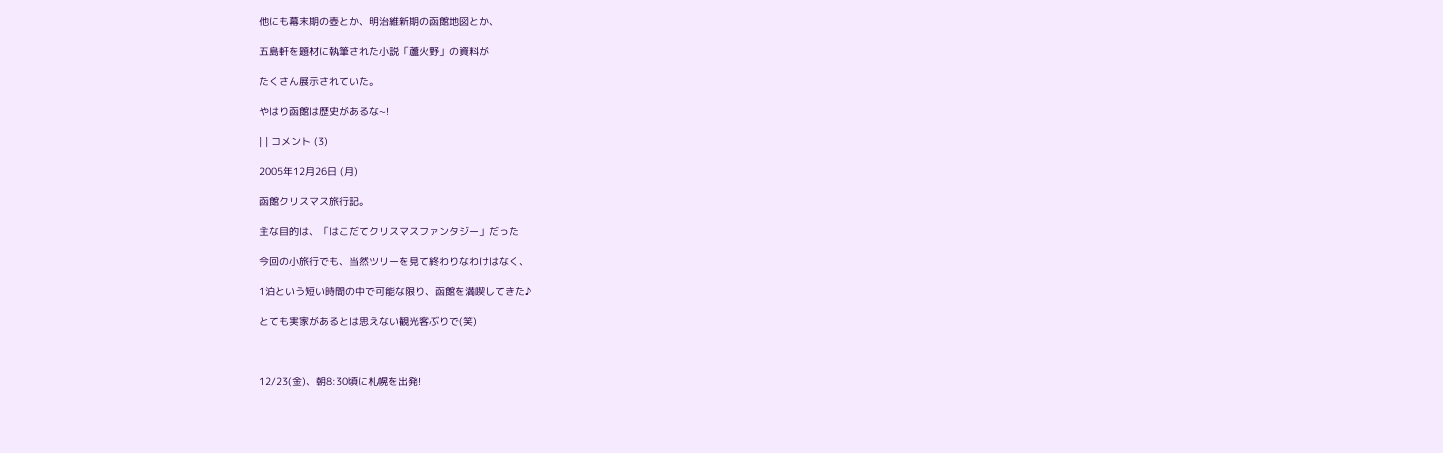他にも幕末期の壺とか、明治維新期の函館地図とか、

五島軒を題材に執筆された小説「蘆火野」の資料が

たくさん展示されていた。

やはり函館は歴史があるな~!

| | コメント (3)

2005年12月26日 (月)

函館クリスマス旅行記。

主な目的は、「はこだてクリスマスファンタジー」だった

今回の小旅行でも、当然ツリーを見て終わりなわけはなく、

1泊という短い時間の中で可能な限り、函館を満喫してきた♪

とても実家があるとは思えない観光客ぶりで(笑)



12/23(金)、朝8:30頃に札幌を出発!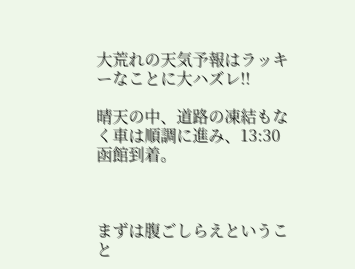大荒れの天気予報はラッキーなことに大ハズレ!!

晴天の中、道路の凍結もなく車は順調に進み、13:30函館到着。



まずは腹ごしらえということ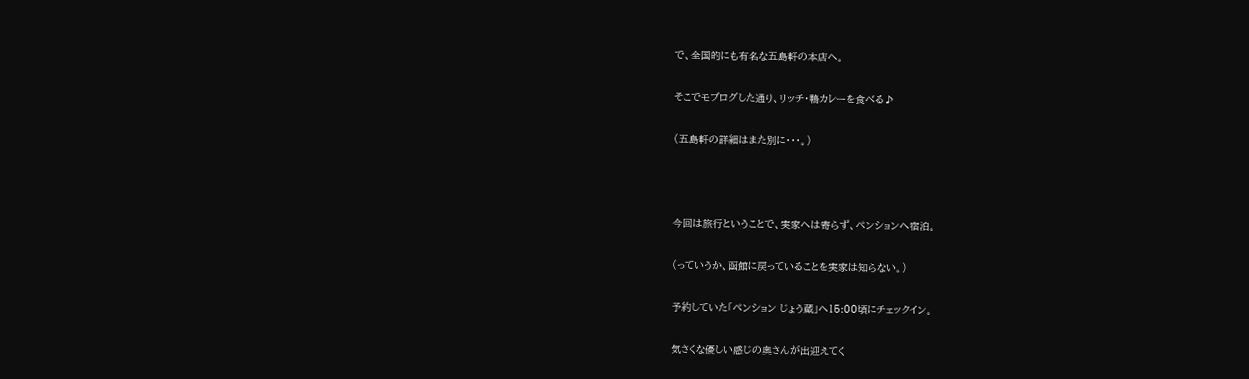で、全国的にも有名な五島軒の本店へ。

そこでモブログした通り、リッチ・鴨カレーを食べる♪

(五島軒の詳細はまた別に・・・。)



今回は旅行ということで、実家へは寄らず、ペンションへ宿泊。

(っていうか、函館に戻っていることを実家は知らない。)

予約していた「ペンション じょう蔵」へ15:00頃にチェックイン。

気さくな優しい感じの奥さんが出迎えてく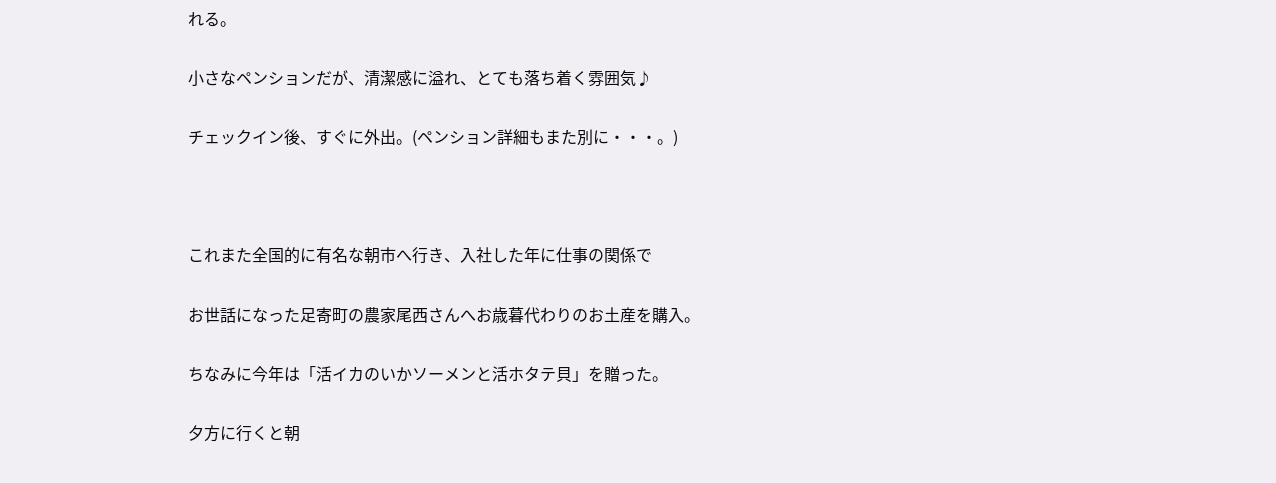れる。

小さなペンションだが、清潔感に溢れ、とても落ち着く雰囲気♪

チェックイン後、すぐに外出。(ペンション詳細もまた別に・・・。)



これまた全国的に有名な朝市へ行き、入社した年に仕事の関係で

お世話になった足寄町の農家尾西さんへお歳暮代わりのお土産を購入。

ちなみに今年は「活イカのいかソーメンと活ホタテ貝」を贈った。

夕方に行くと朝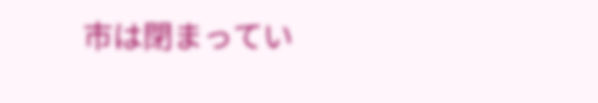市は閉まってい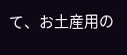て、お土産用の